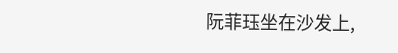阮菲珏坐在沙发上,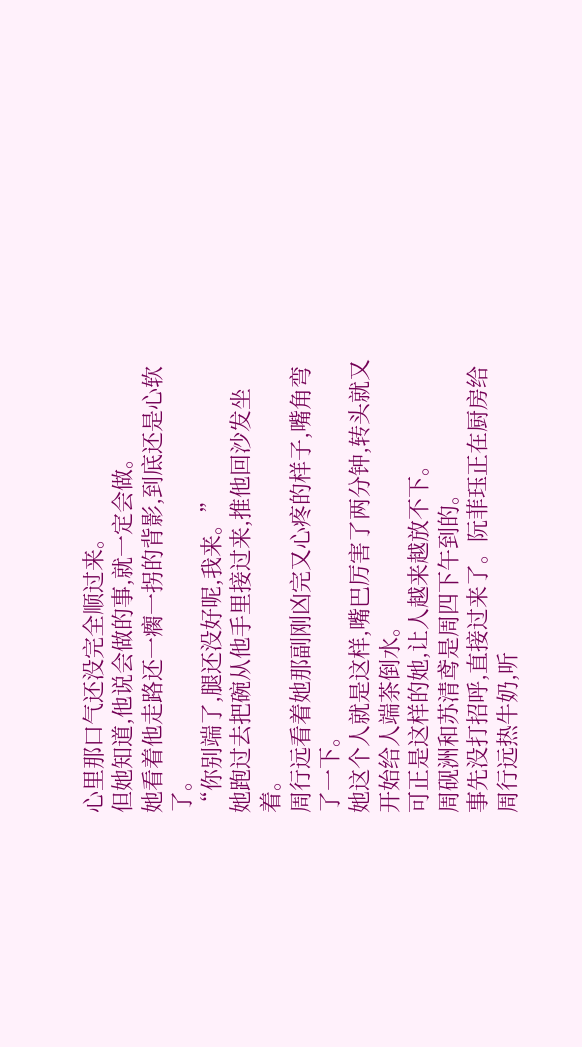心里那口气还没完全顺过来。
但她知道,他说会做的事,就一定会做。
她看着他走路还一瘸一拐的背影,到底还是心软了。
“你别端了,腿还没好呢,我来。”
她跑过去把碗从他手里接过来,推他回沙发坐着。
周行远看着她那副刚凶完又心疼的样子,嘴角弯了一下。
她这个人就是这样,嘴巴厉害了两分钟,转头就又开始给人端茶倒水。
可正是这样的她,让人越来越放不下。
周砚洲和苏清鸢是周四下午到的。
事先没打招呼,直接过来了。阮菲珏正在厨房给周行远热牛奶,听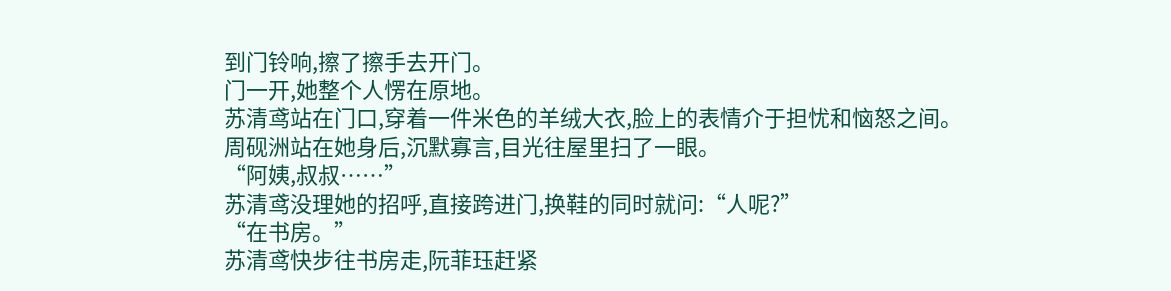到门铃响,擦了擦手去开门。
门一开,她整个人愣在原地。
苏清鸢站在门口,穿着一件米色的羊绒大衣,脸上的表情介于担忧和恼怒之间。
周砚洲站在她身后,沉默寡言,目光往屋里扫了一眼。
“阿姨,叔叔……”
苏清鸢没理她的招呼,直接跨进门,换鞋的同时就问:“人呢?”
“在书房。”
苏清鸢快步往书房走,阮菲珏赶紧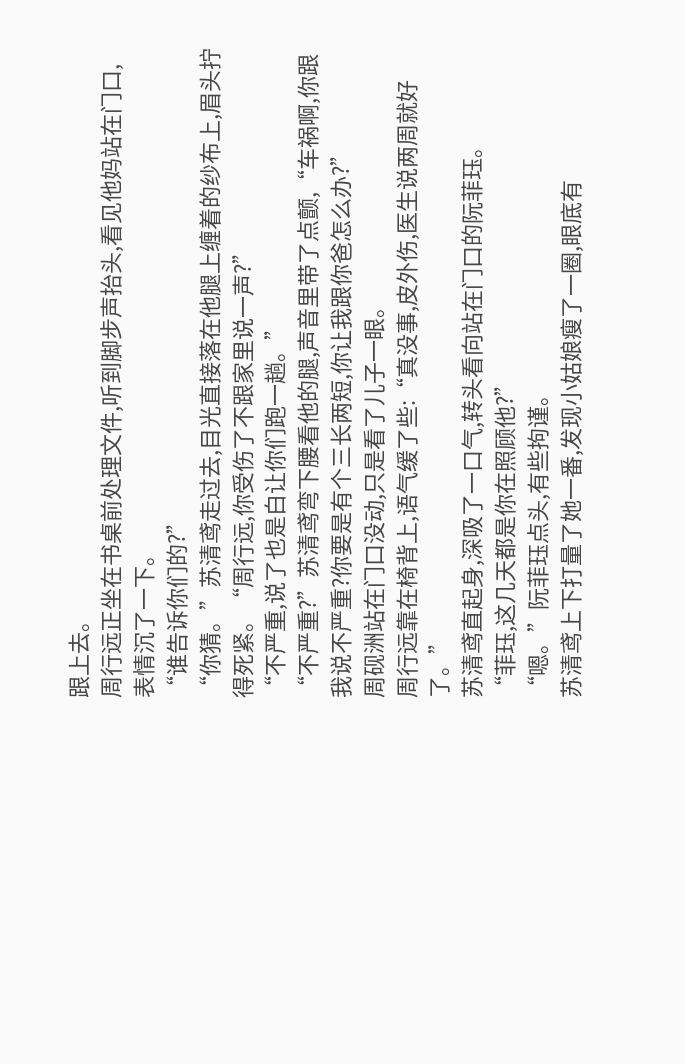跟上去。
周行远正坐在书桌前处理文件,听到脚步声抬头,看见他妈站在门口,表情沉了一下。
“谁告诉你们的?”
“你猜。”苏清鸢走过去,目光直接落在他腿上缠着的纱布上,眉头拧得死紧。“周行远,你受伤了不跟家里说一声?”
“不严重,说了也是白让你们跑一趟。”
“不严重?”苏清鸢弯下腰看他的腿,声音里带了点颤,“车祸啊,你跟我说不严重?你要是有个三长两短,你让我跟你爸怎么办?”
周砚洲站在门口没动,只是看了儿子一眼。
周行远靠在椅背上,语气缓了些:“真没事,皮外伤,医生说两周就好了。”
苏清鸢直起身,深吸了一口气,转头看向站在门口的阮菲珏。
“菲珏,这几天都是你在照顾他?”
“嗯。”阮菲珏点头,有些拘谨。
苏清鸢上下打量了她一番,发现小姑娘瘦了一圈,眼底有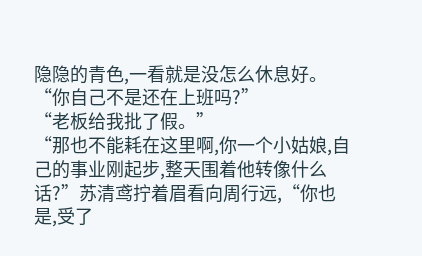隐隐的青色,一看就是没怎么休息好。
“你自己不是还在上班吗?”
“老板给我批了假。”
“那也不能耗在这里啊,你一个小姑娘,自己的事业刚起步,整天围着他转像什么话?”苏清鸢拧着眉看向周行远,“你也是,受了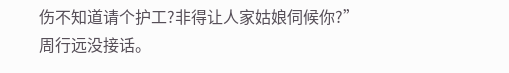伤不知道请个护工?非得让人家姑娘伺候你?”
周行远没接话。